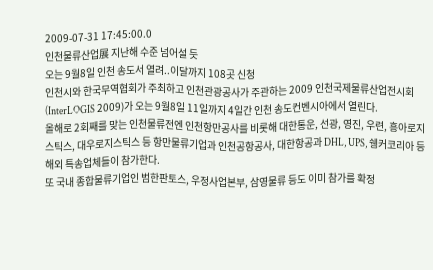2009-07-31 17:45:00.0
인천물류산업展 지난해 수준 넘어설 듯
오는 9월8일 인천 송도서 열려..이달까지 108곳 신청
인천시와 한국무역협회가 주최하고 인천관광공사가 주관하는 2009 인천국제물류산업전시회(InterLOGIS 2009)가 오는 9월8일 11일까지 4일간 인천 송도컨벤시아에서 열린다.
올해로 2회째를 맞는 인천물류전엔 인천항만공사를 비롯해 대한통운, 선광, 영진, 우련, 흥아로지스틱스, 대우로지스틱스 등 항만물류기업과 인천공항공사, 대한항공과 DHL, UPS, 쉥커코리아 등 해외 특송업체들이 참가한다.
또 국내 종합물류기업인 범한판토스, 우정사업본부, 삼영물류 등도 이미 참가를 확정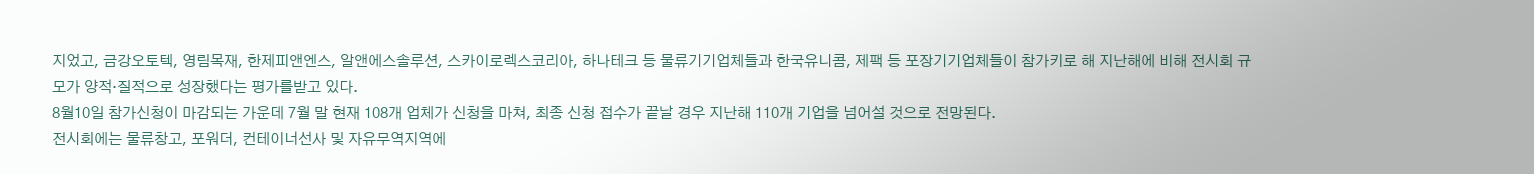지었고, 금강오토텍, 영림목재, 한제피앤엔스, 알앤에스솔루션, 스카이로렉스코리아, 하나테크 등 물류기기업체들과 한국유니콤, 제팩 등 포장기기업체들이 참가키로 해 지난해에 비해 전시회 규모가 양적·질적으로 성장했다는 평가를받고 있다.
8월10일 참가신청이 마감되는 가운데 7월 말 현재 108개 업체가 신청을 마쳐, 최종 신청 접수가 끝날 경우 지난해 110개 기업을 넘어설 것으로 전망된다.
전시회에는 물류창고, 포워더, 컨테이너선사 및 자유무역지역에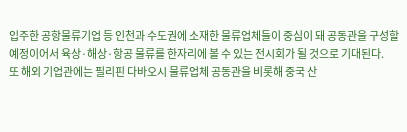입주한 공항물류기업 등 인천과 수도권에 소재한 물류업체들이 중심이 돼 공동관을 구성할 예정이어서 육상·해상·항공 물류를 한자리에 볼 수 있는 전시회가 될 것으로 기대된다.
또 해외 기업관에는 필리핀 다바오시 물류업체 공동관을 비롯해 중국 산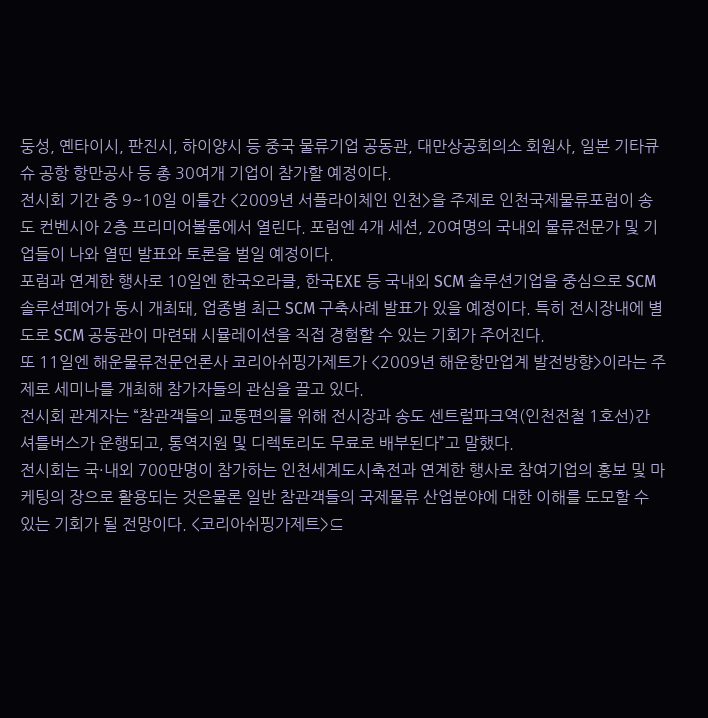둥성, 옌타이시, 판진시, 하이양시 등 중국 물류기업 공동관, 대만상공회의소 회원사, 일본 기타큐슈 공항 항만공사 등 총 30여개 기업이 참가할 예정이다.
전시회 기간 중 9~10일 이틀간 <2009년 서플라이체인 인천>을 주제로 인천국제물류포럼이 송도 컨벤시아 2층 프리미어볼룸에서 열린다. 포럼엔 4개 세션, 20여명의 국내외 물류전문가 및 기업들이 나와 열띤 발표와 토론을 벌일 예정이다.
포럼과 연계한 행사로 10일엔 한국오라클, 한국EXE 등 국내외 SCM 솔루션기업을 중심으로 SCM 솔루션페어가 동시 개최돼, 업종별 최근 SCM 구축사례 발표가 있을 예정이다. 특히 전시장내에 별도로 SCM 공동관이 마련돼 시뮬레이션을 직접 경험할 수 있는 기회가 주어진다.
또 11일엔 해운물류전문언론사 코리아쉬핑가제트가 <2009년 해운항만업계 발전방향>이라는 주제로 세미나를 개최해 참가자들의 관심을 끌고 있다.
전시회 관계자는 “참관객들의 교통편의를 위해 전시장과 송도 센트럴파크역(인천전철 1호선)간 셔틀버스가 운행되고, 통역지원 및 디렉토리도 무료로 배부된다”고 말했다.
전시회는 국·내외 700만명이 참가하는 인천세계도시축전과 연계한 행사로 참여기업의 홍보 및 마케팅의 장으로 활용되는 것은물론 일반 참관객들의 국제물류 산업분야에 대한 이해를 도모할 수 있는 기회가 될 전망이다. <코리아쉬핑가제트>⊆